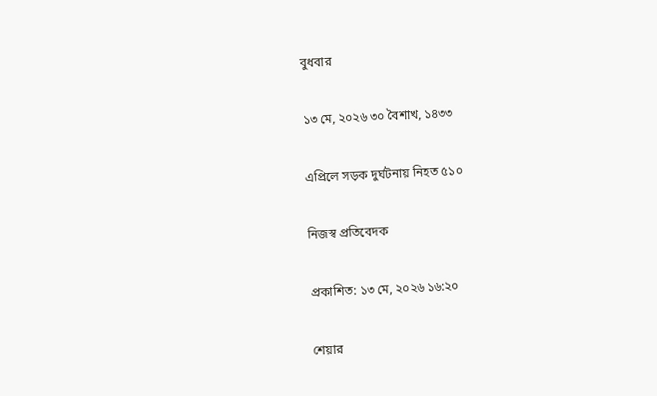বুধবার

১৩ মে, ২০২৬ ৩০ বৈশাখ, ১৪৩৩

এপ্রিলে সড়ক দুর্ঘটনায় নিহত ৫১০

নিজস্ব প্রতিবেদক

প্রকাশিত: ১৩ মে, ২০২৬ ১৬:২০

শেয়ার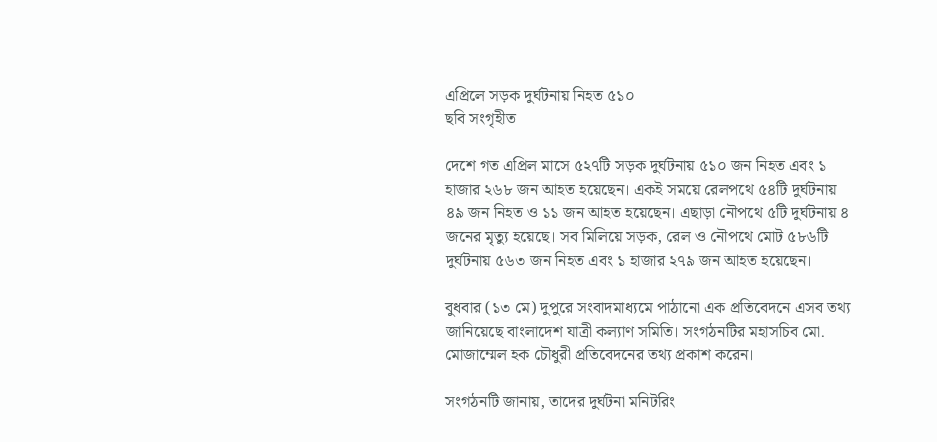এপ্রিলে সড়ক দুর্ঘটনায় নিহত ৫১০
ছবি সংগৃহীত

দেশে গত এপ্রিল মাসে ৫২৭টি সড়ক দুর্ঘটনায় ৫১০ জন নিহত এবং ১ হাজার ২৬৮ জন আহত হয়েছেন। একই সময়ে রেলপথে ৫৪টি দুর্ঘটনায় ৪৯ জন নিহত ও ১১ জন আহত হয়েছেন। এছাড়া নৌপথে ৫টি দুর্ঘটনায় ৪ জনের মৃত্যু হয়েছে। সব মিলিয়ে সড়ক, রেল ও নৌপথে মোট ৫৮৬টি দুর্ঘটনায় ৫৬৩ জন নিহত এবং ১ হাজার ২৭৯ জন আহত হয়েছেন।

বুধবার (১৩ মে) দুপুরে সংবাদমাধ্যমে পাঠানো এক প্রতিবেদনে এসব তথ্য জানিয়েছে বাংলাদেশ যাত্রী কল্যাণ সমিতি। সংগঠনটির মহাসচিব মো. মোজাম্মেল হক চৌধুরী প্রতিবেদনের তথ্য প্রকাশ করেন।

সংগঠনটি জানায়, তাদের দুর্ঘটনা মনিটরিং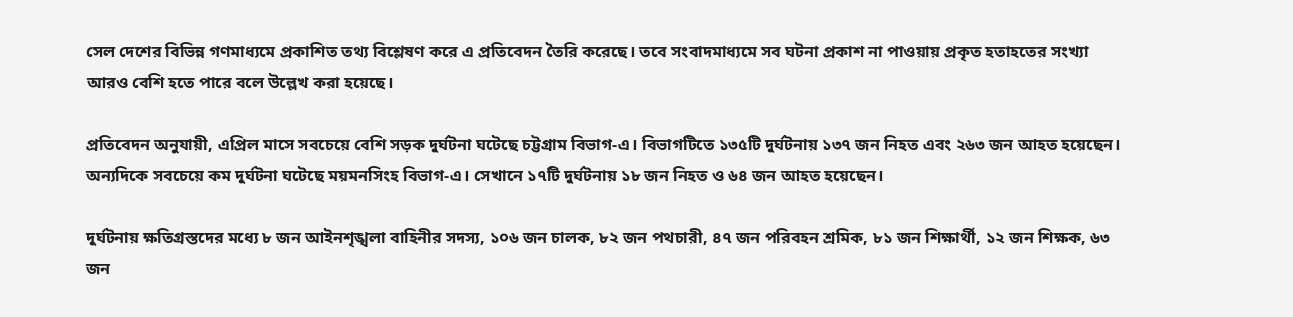সেল দেশের বিভিন্ন গণমাধ্যমে প্রকাশিত তথ্য বিশ্লেষণ করে এ প্রতিবেদন তৈরি করেছে। তবে সংবাদমাধ্যমে সব ঘটনা প্রকাশ না পাওয়ায় প্রকৃত হতাহতের সংখ্যা আরও বেশি হতে পারে বলে উল্লেখ করা হয়েছে।

প্রতিবেদন অনুযায়ী, এপ্রিল মাসে সবচেয়ে বেশি সড়ক দুর্ঘটনা ঘটেছে চট্টগ্রাম বিভাগ-এ। বিভাগটিতে ১৩৫টি দুর্ঘটনায় ১৩৭ জন নিহত এবং ২৬৩ জন আহত হয়েছেন। অন্যদিকে সবচেয়ে কম দুর্ঘটনা ঘটেছে ময়মনসিংহ বিভাগ-এ। সেখানে ১৭টি দুর্ঘটনায় ১৮ জন নিহত ও ৬৪ জন আহত হয়েছেন।

দুর্ঘটনায় ক্ষতিগ্রস্তদের মধ্যে ৮ জন আইনশৃঙ্খলা বাহিনীর সদস্য, ১০৬ জন চালক, ৮২ জন পথচারী, ৪৭ জন পরিবহন শ্রমিক, ৮১ জন শিক্ষার্থী, ১২ জন শিক্ষক, ৬৩ জন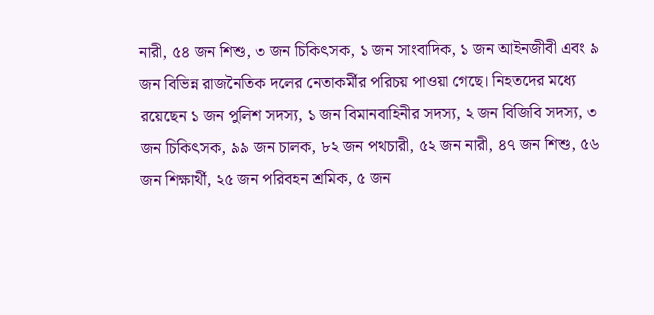নারী, ৫৪ জন শিশু, ৩ জন চিকিৎসক, ১ জন সাংবাদিক, ১ জন আইনজীবী এবং ৯ জন বিভিন্ন রাজনৈতিক দলের নেতাকর্মীর পরিচয় পাওয়া গেছে। নিহতদের মধ্যে রয়েছেন ১ জন পুলিশ সদস্য, ১ জন বিমানবাহিনীর সদস্য, ২ জন বিজিবি সদস্য, ৩ জন চিকিৎসক, ৯৯ জন চালক, ৮২ জন পথচারী, ৫২ জন নারী, ৪৭ জন শিশু, ৫৬ জন শিক্ষার্থী, ২৫ জন পরিবহন শ্রমিক, ৫ জন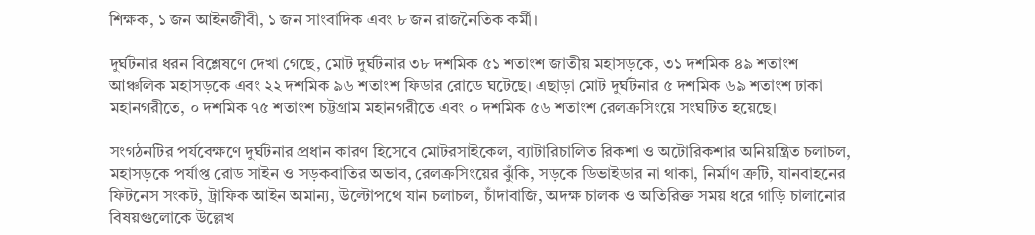শিক্ষক, ১ জন আইনজীবী, ১ জন সাংবাদিক এবং ৮ জন রাজনৈতিক কর্মী।

দুর্ঘটনার ধরন বিশ্লেষণে দেখা গেছে, মোট দুর্ঘটনার ৩৮ দশমিক ৫১ শতাংশ জাতীয় মহাসড়কে, ৩১ দশমিক ৪৯ শতাংশ আঞ্চলিক মহাসড়কে এবং ২২ দশমিক ৯৬ শতাংশ ফিডার রোডে ঘটেছে। এছাড়া মোট দুর্ঘটনার ৫ দশমিক ৬৯ শতাংশ ঢাকা মহানগরীতে, ০ দশমিক ৭৫ শতাংশ চট্টগ্রাম মহানগরীতে এবং ০ দশমিক ৫৬ শতাংশ রেলক্রসিংয়ে সংঘটিত হয়েছে।

সংগঠনটির পর্যবেক্ষণে দুর্ঘটনার প্রধান কারণ হিসেবে মোটরসাইকেল, ব্যাটারিচালিত রিকশা ও অটোরিকশার অনিয়ন্ত্রিত চলাচল, মহাসড়কে পর্যাপ্ত রোড সাইন ও সড়কবাতির অভাব, রেলক্রসিংয়ের ঝুঁকি, সড়কে ডিভাইডার না থাকা, নির্মাণ ত্রুটি, যানবাহনের ফিটনেস সংকট, ট্রাফিক আইন অমান্য, উল্টোপথে যান চলাচল, চাঁদাবাজি, অদক্ষ চালক ও অতিরিক্ত সময় ধরে গাড়ি চালানোর বিষয়গুলোকে উল্লেখ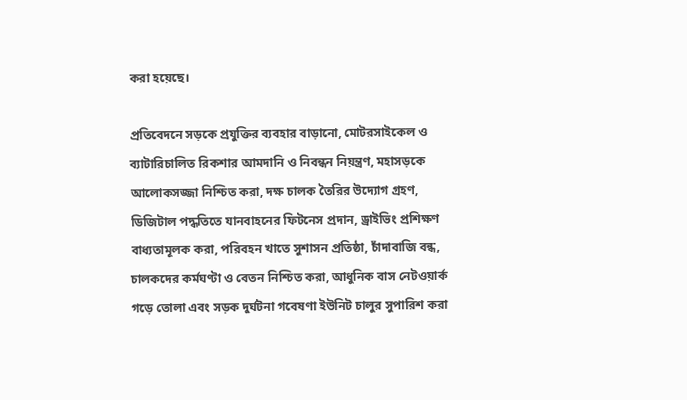করা হয়েছে।

প্রতিবেদনে সড়কে প্রযুক্তির ব্যবহার বাড়ানো, মোটরসাইকেল ও ব্যাটারিচালিত রিকশার আমদানি ও নিবন্ধন নিয়ন্ত্রণ, মহাসড়কে আলোকসজ্জা নিশ্চিত করা, দক্ষ চালক তৈরির উদ্যোগ গ্রহণ, ডিজিটাল পদ্ধতিতে যানবাহনের ফিটনেস প্রদান, ড্রাইভিং প্রশিক্ষণ বাধ্যতামূলক করা, পরিবহন খাতে সুশাসন প্রতিষ্ঠা, চাঁদাবাজি বন্ধ, চালকদের কর্মঘণ্টা ও বেতন নিশ্চিত করা, আধুনিক বাস নেটওয়ার্ক গড়ে তোলা এবং সড়ক দুর্ঘটনা গবেষণা ইউনিট চালুর সুপারিশ করা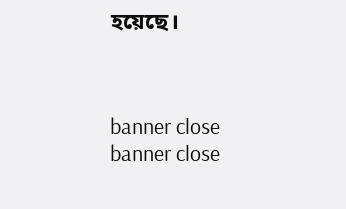হয়েছে।



banner close
banner close